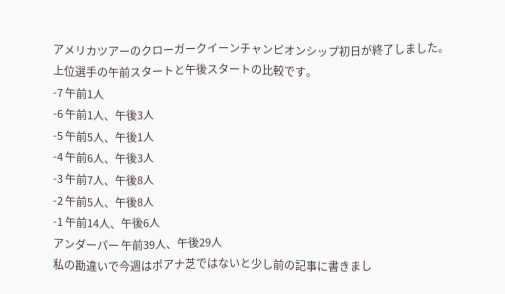アメリカツアーのクローガークイーンチャンピオンシップ初日が終了しました。
上位選手の午前スタートと午後スタートの比較です。
-7 午前1人
-6 午前1人、午後3人
-5 午前5人、午後1人
-4 午前6人、午後3人
-3 午前7人、午後8人
-2 午前5人、午後8人
-1 午前14人、午後6人
アンダーパー 午前39人、午後29人
私の勘違いで今週はポアナ芝ではないと少し前の記事に書きまし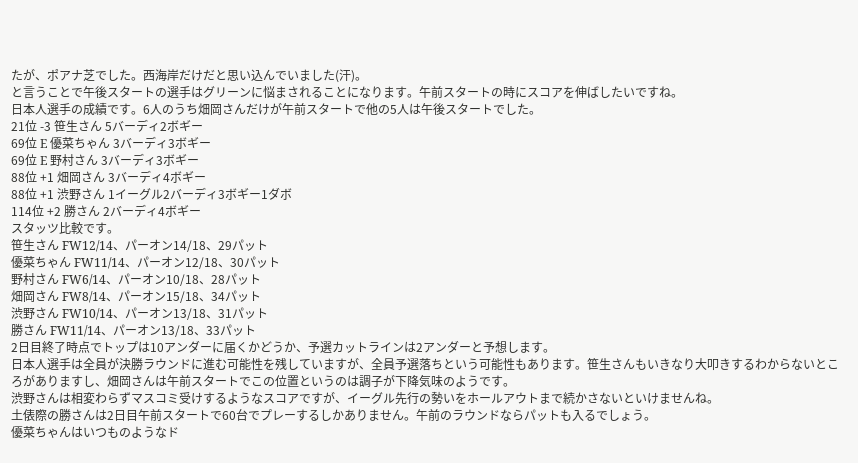たが、ポアナ芝でした。西海岸だけだと思い込んでいました(汗)。
と言うことで午後スタートの選手はグリーンに悩まされることになります。午前スタートの時にスコアを伸ばしたいですね。
日本人選手の成績です。6人のうち畑岡さんだけが午前スタートで他の5人は午後スタートでした。
21位 -3 笹生さん 5バーディ2ボギー
69位 E 優菜ちゃん 3バーディ3ボギー
69位 E 野村さん 3バーディ3ボギー
88位 +1 畑岡さん 3バーディ4ボギー
88位 +1 渋野さん 1イーグル2バーディ3ボギー1ダボ
114位 +2 勝さん 2バーディ4ボギー
スタッツ比較です。
笹生さん FW12/14、パーオン14/18、29パット
優菜ちゃん FW11/14、パーオン12/18、30パット
野村さん FW6/14、パーオン10/18、28パット
畑岡さん FW8/14、パーオン15/18、34パット
渋野さん FW10/14、パーオン13/18、31パット
勝さん FW11/14、パーオン13/18、33パット
2日目終了時点でトップは10アンダーに届くかどうか、予選カットラインは2アンダーと予想します。
日本人選手は全員が決勝ラウンドに進む可能性を残していますが、全員予選落ちという可能性もあります。笹生さんもいきなり大叩きするわからないところがありますし、畑岡さんは午前スタートでこの位置というのは調子が下降気味のようです。
渋野さんは相変わらずマスコミ受けするようなスコアですが、イーグル先行の勢いをホールアウトまで続かさないといけませんね。
土俵際の勝さんは2日目午前スタートで60台でプレーするしかありません。午前のラウンドならパットも入るでしょう。
優菜ちゃんはいつものようなド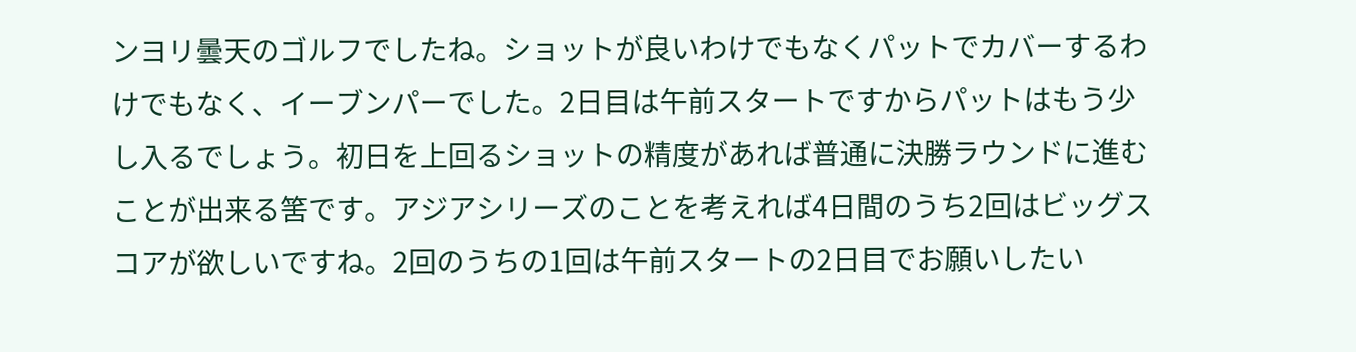ンヨリ曇天のゴルフでしたね。ショットが良いわけでもなくパットでカバーするわけでもなく、イーブンパーでした。2日目は午前スタートですからパットはもう少し入るでしょう。初日を上回るショットの精度があれば普通に決勝ラウンドに進むことが出来る筈です。アジアシリーズのことを考えれば4日間のうち2回はビッグスコアが欲しいですね。2回のうちの1回は午前スタートの2日目でお願いしたい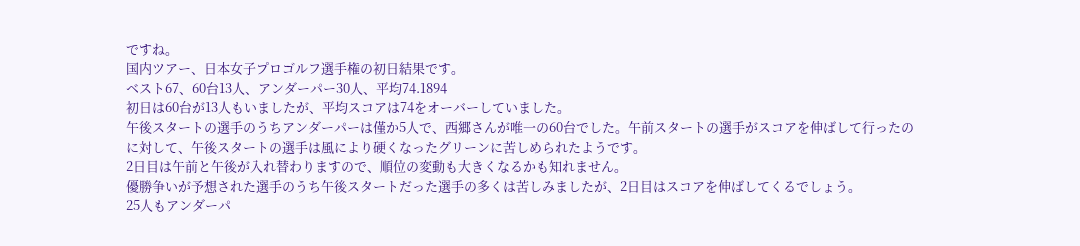ですね。
国内ツアー、日本女子プロゴルフ選手権の初日結果です。
ベスト67、60台13人、アンダーパー30人、平均74.1894
初日は60台が13人もいましたが、平均スコアは74をオーバーしていました。
午後スタートの選手のうちアンダーパーは僅か5人で、西郷さんが唯一の60台でした。午前スタートの選手がスコアを伸ばして行ったのに対して、午後スタートの選手は風により硬くなったグリーンに苦しめられたようです。
2日目は午前と午後が入れ替わりますので、順位の変動も大きくなるかも知れません。
優勝争いが予想された選手のうち午後スタートだった選手の多くは苦しみましたが、2日目はスコアを伸ばしてくるでしょう。
25人もアンダーパ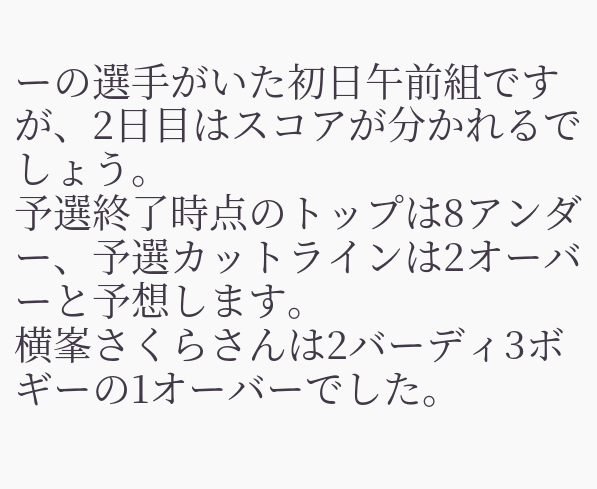ーの選手がいた初日午前組ですが、2日目はスコアが分かれるでしょう。
予選終了時点のトップは8アンダー、予選カットラインは2オーバーと予想します。
横峯さくらさんは2バーディ3ボギーの1オーバーでした。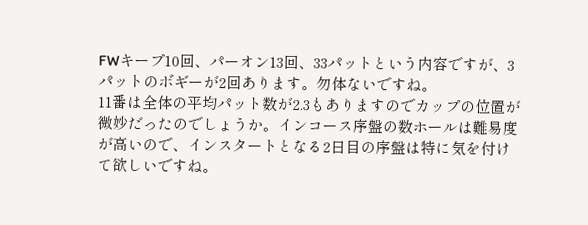FWキープ10回、パーオン13回、33パットという内容ですが、3パットのボギーが2回あります。勿体ないですね。
11番は全体の平均パット数が2.3もありますのでカップの位置が微妙だったのでしょうか。インコース序盤の数ホールは難易度が高いので、インスタートとなる2日目の序盤は特に気を付けて欲しいですね。